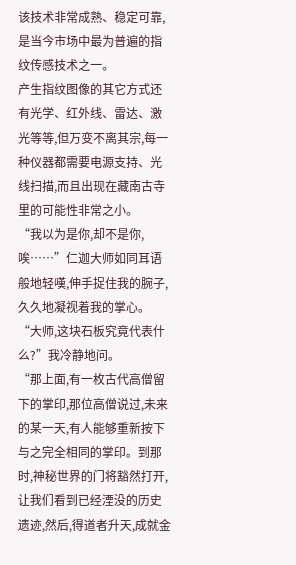该技术非常成熟、稳定可靠,是当今市场中最为普遍的指纹传感技术之一。
产生指纹图像的其它方式还有光学、红外线、雷达、激光等等,但万变不离其宗,每一种仪器都需要电源支持、光线扫描,而且出现在藏南古寺里的可能性非常之小。
“我以为是你,却不是你,唉……”仁迦大师如同耳语般地轻嘆,伸手捉住我的腕子,久久地凝视着我的掌心。
“大师,这块石板究竟代表什么?”我冷静地问。
“那上面,有一枚古代高僧留下的掌印,那位高僧说过,未来的某一天,有人能够重新按下与之完全相同的掌印。到那时,神秘世界的门将豁然打开,让我们看到已经湮没的历史遗迹,然后,得道者升天,成就金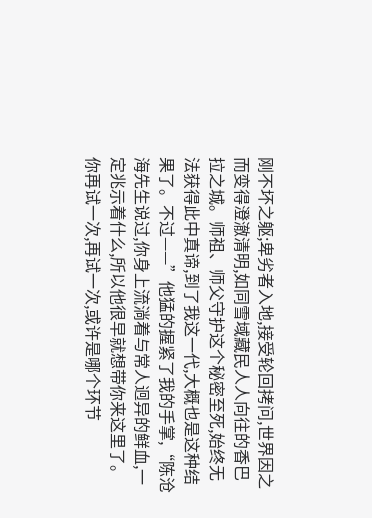刚不坏之躯;卑劣者入地,接受轮回拷问,世界因之而变得澄澈清明,如同雪域藏民人人向往的香巴拉之城。师祖、师父守护这个秘密至死,始终无法获得此中真谛,到了我这一代,大概也是这种结果了。不过——”他猛的握紧了我的手掌,“陈沧海先生说过,你身上流淌着与常人迥异的鲜血,一定兆示着什么,所以他很早就想带你来这里了。你再试一次,再试一次,或许是哪个环节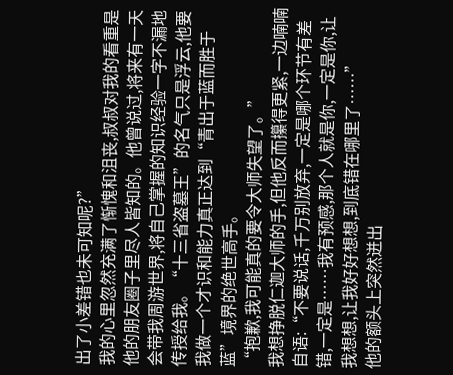出了小差错也未可知呢?”
我的心里忽然充满了惭愧和沮丧,叔叔对我的看重是他的朋友圈子里尽人皆知的。他曾说过,将来有一天会带我周游世界,将自己掌握的知识经验一字不漏地传授给我。“十三省盗墓王”的名气只是浮云,他要我做一个才识和能力真正达到“青出于蓝而胜于蓝”境界的绝世高手。
“抱歉,我可能真的要令大师失望了。”
我想挣脱仁迦大师的手,但他反而攥得更紧,一边喃喃自语:“不要说话,千万别放弃,一定是哪个环节有差错,一定是……我有预感,那个人就是你,一定是你,让我想想,让我好好想想,到底错在哪里了……”
他的额头上突然迸出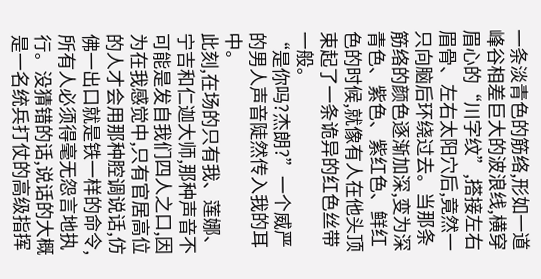一条淡青色的筋络,形如一道峰谷相差巨大的波浪线,横穿眉心的“川字纹”,搭接左右眉骨、左右太阳穴后,竟然一只向脑后环绕过去。当那条筋络的颜色逐渐加深,变为深青色、紫色、紫红色、鲜红色的时候,就像有人在他头顶束起了一条诡异的红色丝带一般。
“是你吗?杰朗?”一个威严的男人声音陡然传入我的耳中。
此刻,在场的只有我、莲娜、宁吉和仁迦大师,那种声音不可能是发自我们四人之口,因为在我感觉中,只有官居高位的人才会用那种腔调说话,仿佛一出口就是铁一样的命令,所有人必须得毫无怨言地执行。没猜错的话,说话的大概是一名统兵打仗的高级指挥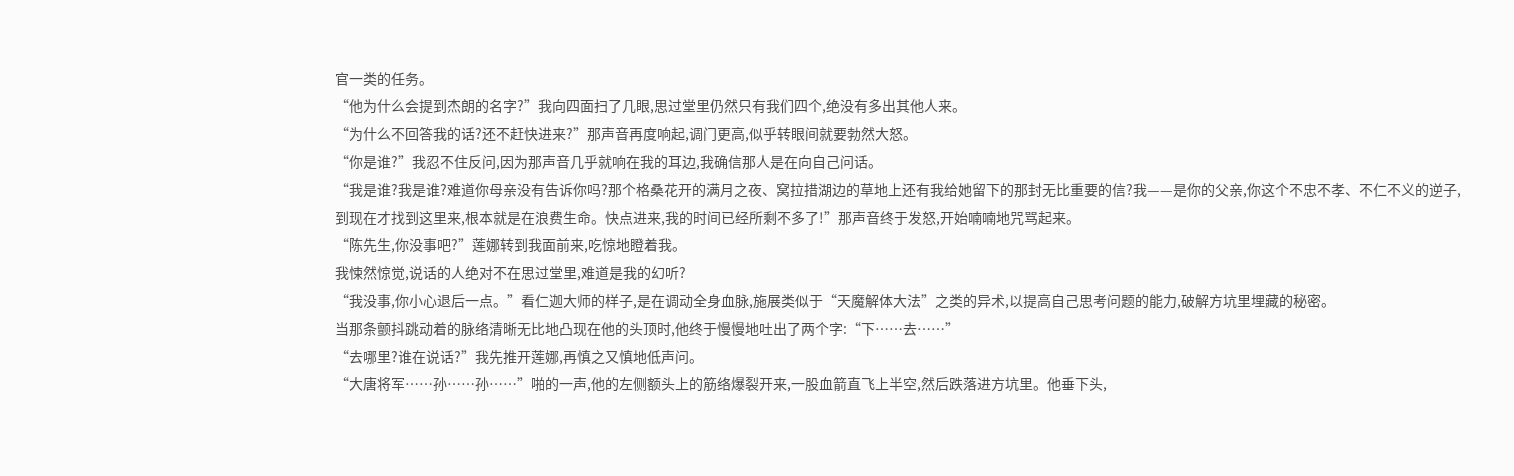官一类的任务。
“他为什么会提到杰朗的名字?”我向四面扫了几眼,思过堂里仍然只有我们四个,绝没有多出其他人来。
“为什么不回答我的话?还不赶快进来?”那声音再度响起,调门更高,似乎转眼间就要勃然大怒。
“你是谁?”我忍不住反问,因为那声音几乎就响在我的耳边,我确信那人是在向自己问话。
“我是谁?我是谁?难道你母亲没有告诉你吗?那个格桑花开的满月之夜、窝拉措湖边的草地上还有我给她留下的那封无比重要的信?我——是你的父亲,你这个不忠不孝、不仁不义的逆子,到现在才找到这里来,根本就是在浪费生命。快点进来,我的时间已经所剩不多了!”那声音终于发怒,开始喃喃地咒骂起来。
“陈先生,你没事吧?”莲娜转到我面前来,吃惊地瞪着我。
我悚然惊觉,说话的人绝对不在思过堂里,难道是我的幻听?
“我没事,你小心退后一点。”看仁迦大师的样子,是在调动全身血脉,施展类似于“天魔解体大法”之类的异术,以提高自己思考问题的能力,破解方坑里埋藏的秘密。
当那条颤抖跳动着的脉络清晰无比地凸现在他的头顶时,他终于慢慢地吐出了两个字:“下……去……”
“去哪里?谁在说话?”我先推开莲娜,再慎之又慎地低声问。
“大唐将军……孙……孙……”啪的一声,他的左侧额头上的筋络爆裂开来,一股血箭直飞上半空,然后跌落进方坑里。他垂下头,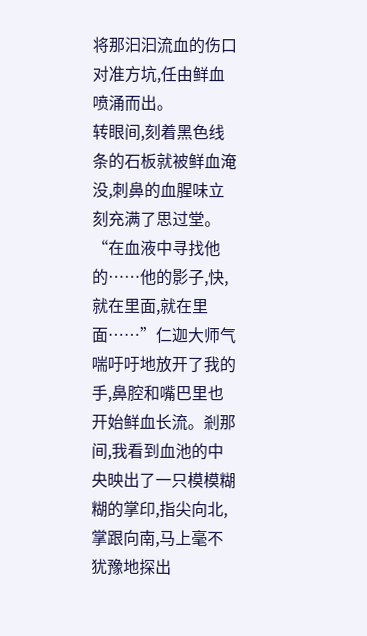将那汩汩流血的伤口对准方坑,任由鲜血喷涌而出。
转眼间,刻着黑色线条的石板就被鲜血淹没,刺鼻的血腥味立刻充满了思过堂。
“在血液中寻找他的……他的影子,快,就在里面,就在里面……”仁迦大师气喘吁吁地放开了我的手,鼻腔和嘴巴里也开始鲜血长流。剎那间,我看到血池的中央映出了一只模模糊糊的掌印,指尖向北,掌跟向南,马上毫不犹豫地探出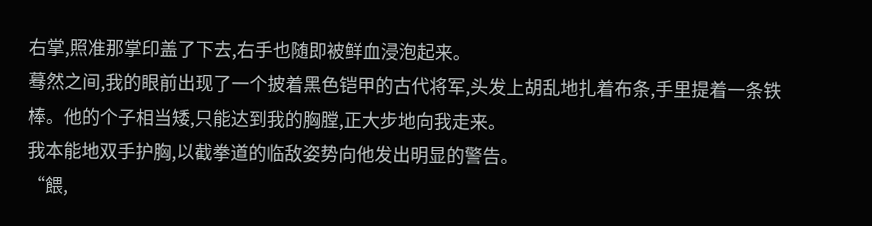右掌,照准那掌印盖了下去,右手也随即被鲜血浸泡起来。
蓦然之间,我的眼前出现了一个披着黑色铠甲的古代将军,头发上胡乱地扎着布条,手里提着一条铁棒。他的个子相当矮,只能达到我的胸膛,正大步地向我走来。
我本能地双手护胸,以截拳道的临敌姿势向他发出明显的警告。
“餵,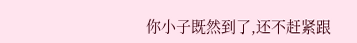你小子既然到了,还不赶紧跟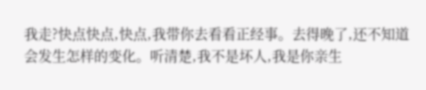我走?快点快点,快点,我带你去看看正经事。去得晚了,还不知道会发生怎样的变化。听清楚,我不是坏人,我是你亲生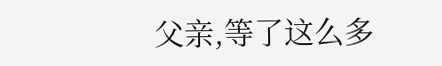父亲,等了这么多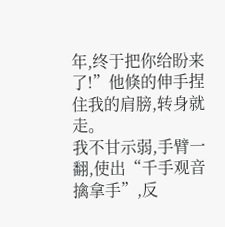年,终于把你给盼来了!”他倏的伸手捏住我的肩膀,转身就走。
我不甘示弱,手臂一翻,使出“千手观音擒拿手”,反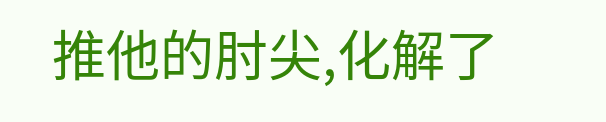推他的肘尖,化解了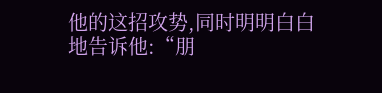他的这招攻势,同时明明白白地告诉他:“朋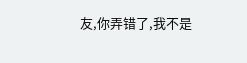友,你弄错了,我不是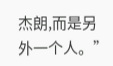杰朗,而是另外一个人。”